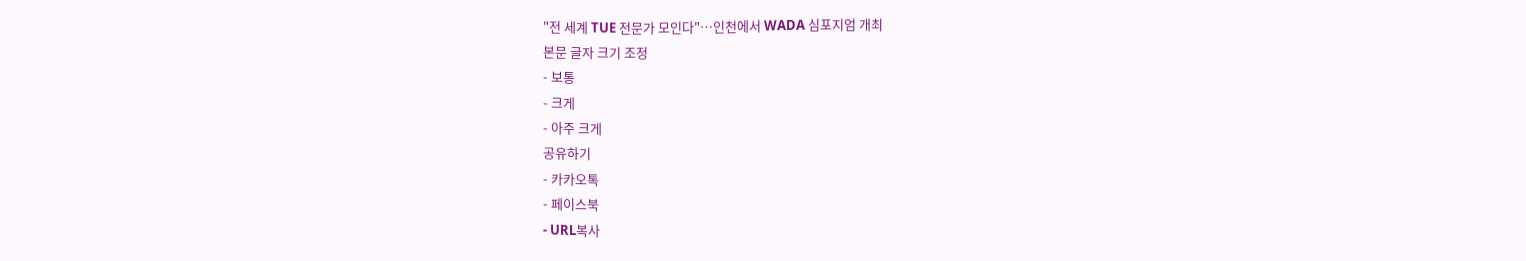"전 세계 TUE 전문가 모인다"…인천에서 WADA 심포지엄 개최
본문 글자 크기 조정
- 보통
- 크게
- 아주 크게
공유하기
- 카카오톡
- 페이스북
- URL복사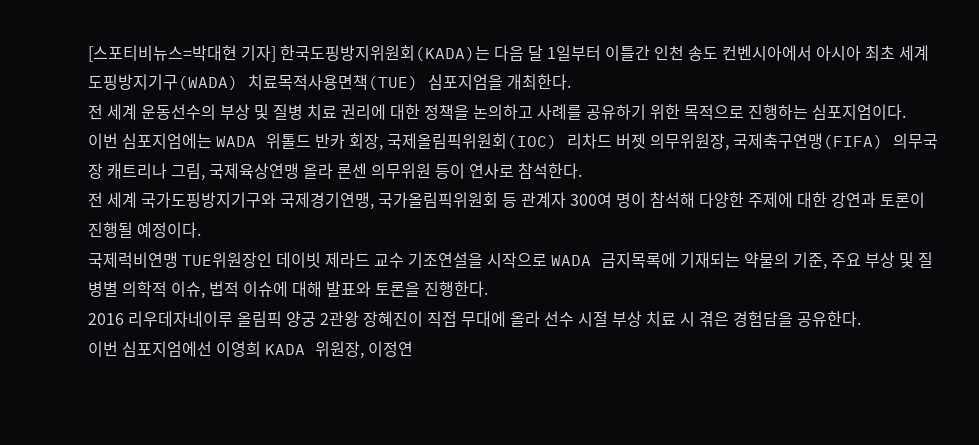[스포티비뉴스=박대현 기자] 한국도핑방지위원회(KADA)는 다음 달 1일부터 이틀간 인천 송도 컨벤시아에서 아시아 최초 세계도핑방지기구(WADA) 치료목적사용면책(TUE) 심포지엄을 개최한다.
전 세계 운동선수의 부상 및 질병 치료 권리에 대한 정책을 논의하고 사례를 공유하기 위한 목적으로 진행하는 심포지엄이다.
이번 심포지엄에는 WADA 위톨드 반카 회장, 국제올림픽위원회(IOC) 리차드 버젯 의무위원장, 국제축구연맹(FIFA) 의무국장 캐트리나 그림, 국제육상연맹 올라 론센 의무위원 등이 연사로 참석한다.
전 세계 국가도핑방지기구와 국제경기연맹, 국가올림픽위원회 등 관계자 300여 명이 참석해 다양한 주제에 대한 강연과 토론이 진행될 예정이다.
국제럭비연맹 TUE위원장인 데이빗 제라드 교수 기조연설을 시작으로 WADA 금지목록에 기재되는 약물의 기준, 주요 부상 및 질병별 의학적 이슈, 법적 이슈에 대해 발표와 토론을 진행한다.
2016 리우데자네이루 올림픽 양궁 2관왕 장혜진이 직접 무대에 올라 선수 시절 부상 치료 시 겪은 경험담을 공유한다.
이번 심포지엄에선 이영희 KADA 위원장, 이정연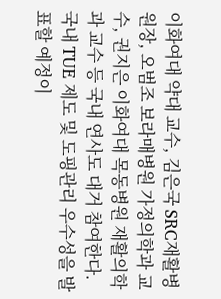이화여대 약대 교수, 김은국 SRC재활병원장, 오범조 보라매병원 가정의학과 교수, 권지은 이화여대 목동병원 재활의학과 교수 등 국내 연사도 대거 참여한다. 국내 TUE 제도 및 도핑관리 우수성을 발표할 예정이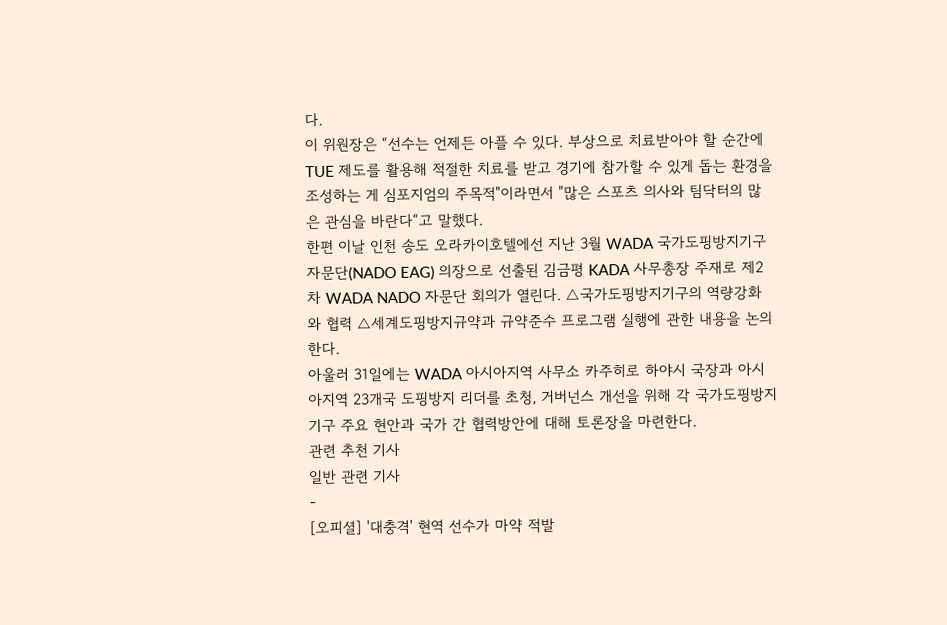다.
이 위원장은 “선수는 언제든 아플 수 있다. 부상으로 치료받아야 할 순간에 TUE 제도를 활용해 적절한 치료를 받고 경기에 참가할 수 있게 돕는 환경을 조성하는 게 심포지엄의 주목적"이라면서 "많은 스포츠 의사와 팀닥터의 많은 관심을 바란다“고 말했다.
한편 이날 인천 송도 오라카이호텔에선 지난 3월 WADA 국가도핑방지기구 자문단(NADO EAG) 의장으로 선출된 김금평 KADA 사무총장 주재로 제2차 WADA NADO 자문단 회의가 열린다. △국가도핑방지기구의 역량강화와 협력 △세계도핑방지규약과 규약준수 프로그램 실행에 관한 내용을 논의한다.
아울러 31일에는 WADA 아시아지역 사무소 카주히로 하야시 국장과 아시아지역 23개국 도핑방지 리더를 초청, 거버넌스 개선을 위해 각 국가도핑방지기구 주요 현안과 국가 간 협력방안에 대해 토론장을 마련한다.
관련 추천 기사
일반 관련 기사
-
[오피셜] '대충격' 현역 선수가 마약 적발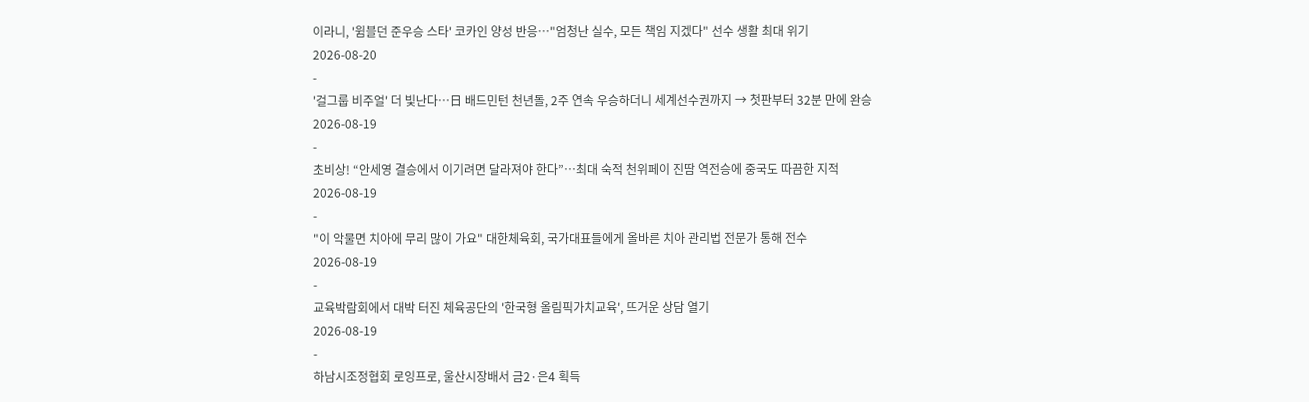이라니, '윔블던 준우승 스타' 코카인 양성 반응…"엄청난 실수, 모든 책임 지겠다" 선수 생활 최대 위기
2026-08-20
-
'걸그룹 비주얼' 더 빛난다…日 배드민턴 천년돌, 2주 연속 우승하더니 세계선수권까지 → 첫판부터 32분 만에 완승
2026-08-19
-
초비상! “안세영 결승에서 이기려면 달라져야 한다”…최대 숙적 천위페이 진땀 역전승에 중국도 따끔한 지적
2026-08-19
-
"이 악물면 치아에 무리 많이 가요" 대한체육회, 국가대표들에게 올바른 치아 관리법 전문가 통해 전수
2026-08-19
-
교육박람회에서 대박 터진 체육공단의 '한국형 올림픽가치교육', 뜨거운 상담 열기
2026-08-19
-
하남시조정협회 로잉프로, 울산시장배서 금2·은4 획득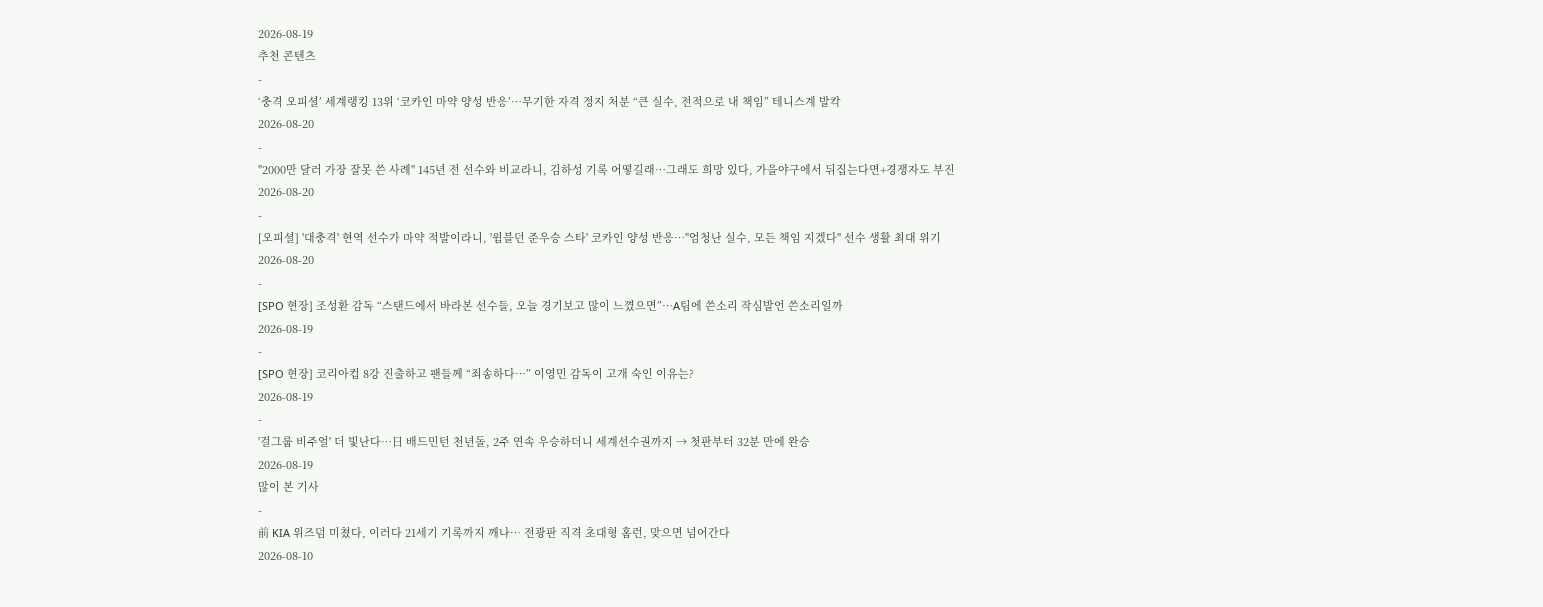2026-08-19
추천 콘텐츠
-
‘충격 오피셜’ 세계랭킹 13위 ‘코카인 마약 양성 반응’…무기한 자격 정지 처분 “큰 실수, 전적으로 내 책임” 테니스계 발칵
2026-08-20
-
"2000만 달러 가장 잘못 쓴 사례" 145년 전 선수와 비교라니, 김하성 기록 어떻길래…그래도 희망 있다, 가을야구에서 뒤집는다면+경쟁자도 부진
2026-08-20
-
[오피셜] '대충격' 현역 선수가 마약 적발이라니, '윔블던 준우승 스타' 코카인 양성 반응…"엄청난 실수, 모든 책임 지겠다" 선수 생활 최대 위기
2026-08-20
-
[SPO 현장] 조성환 감독 “스탠드에서 바라본 선수들, 오늘 경기보고 많이 느꼈으면”…A팀에 쓴소리 작심발언 쓴소리일까
2026-08-19
-
[SPO 현장] 코리아컵 8강 진출하고 팬들께 “죄송하다…” 이영민 감독이 고개 숙인 이유는?
2026-08-19
-
'걸그룹 비주얼' 더 빛난다…日 배드민턴 천년돌, 2주 연속 우승하더니 세계선수권까지 → 첫판부터 32분 만에 완승
2026-08-19
많이 본 기사
-
前 KIA 위즈덤 미쳤다, 이러다 21세기 기록까지 깨나… 전광판 직격 초대형 홈런, 맞으면 넘어간다
2026-08-10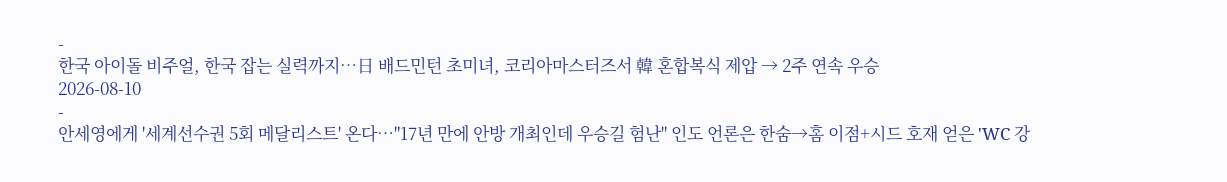-
한국 아이돌 비주얼, 한국 잡는 실력까지…日 배드민턴 초미녀, 코리아마스터즈서 韓 혼합복식 제압 → 2주 연속 우승
2026-08-10
-
안세영에게 '세계선수권 5회 메달리스트' 온다…"17년 만에 안방 개최인데 우승길 험난" 인도 언론은 한숨→홈 이점+시드 호재 얻은 'WC 강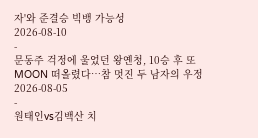자'와 준결승 빅뱅 가능성
2026-08-10
-
문동주 걱정에 울었던 왕옌청, 10승 후 또 MOON 떠올렸다…참 멋진 두 남자의 우정
2026-08-05
-
원태인vs김백산 치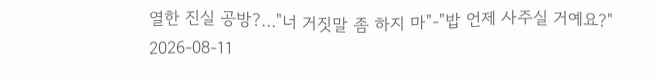열한 진실 공방?…"너 거짓말 좀 하지 마"-"밥 언제 사주실 거예요?"
2026-08-11